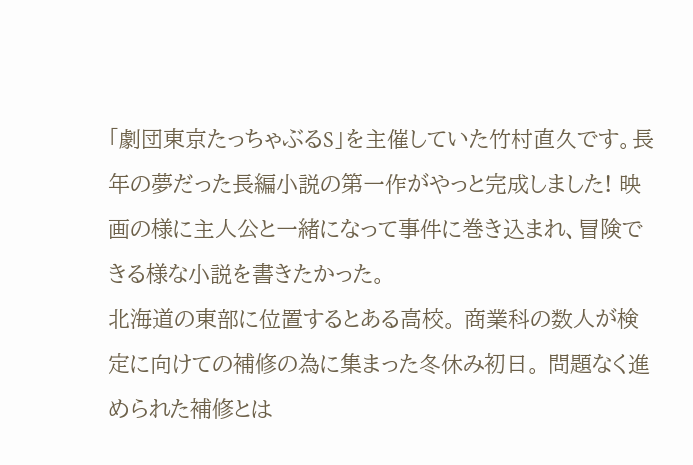「劇団東京たっちゃぶるS」を主催していた竹村直久です。長年の夢だった長編小説の第一作がやっと完成しました! 映画の様に主人公と一緒になって事件に巻き込まれ、冒険できる様な小説を書きたかった。
北海道の東部に位置するとある高校。 商業科の数人が検定に向けての補修の為に集まった冬休み初日。 問題なく進められた補修とは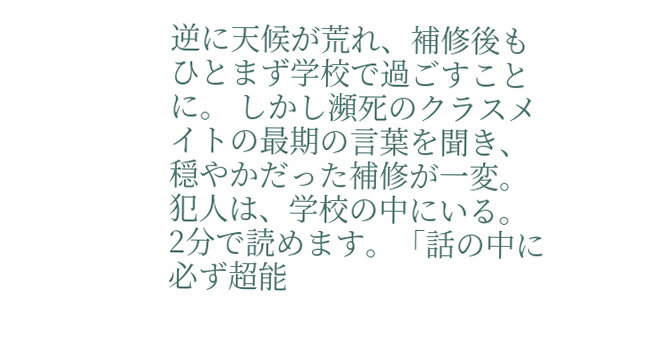逆に天候が荒れ、補修後もひとまず学校で過ごすことに。 しかし瀕死のクラスメイトの最期の言葉を聞き、穏やかだった補修が一変。 犯人は、学校の中にいる。
2分で読めます。「話の中に必ず超能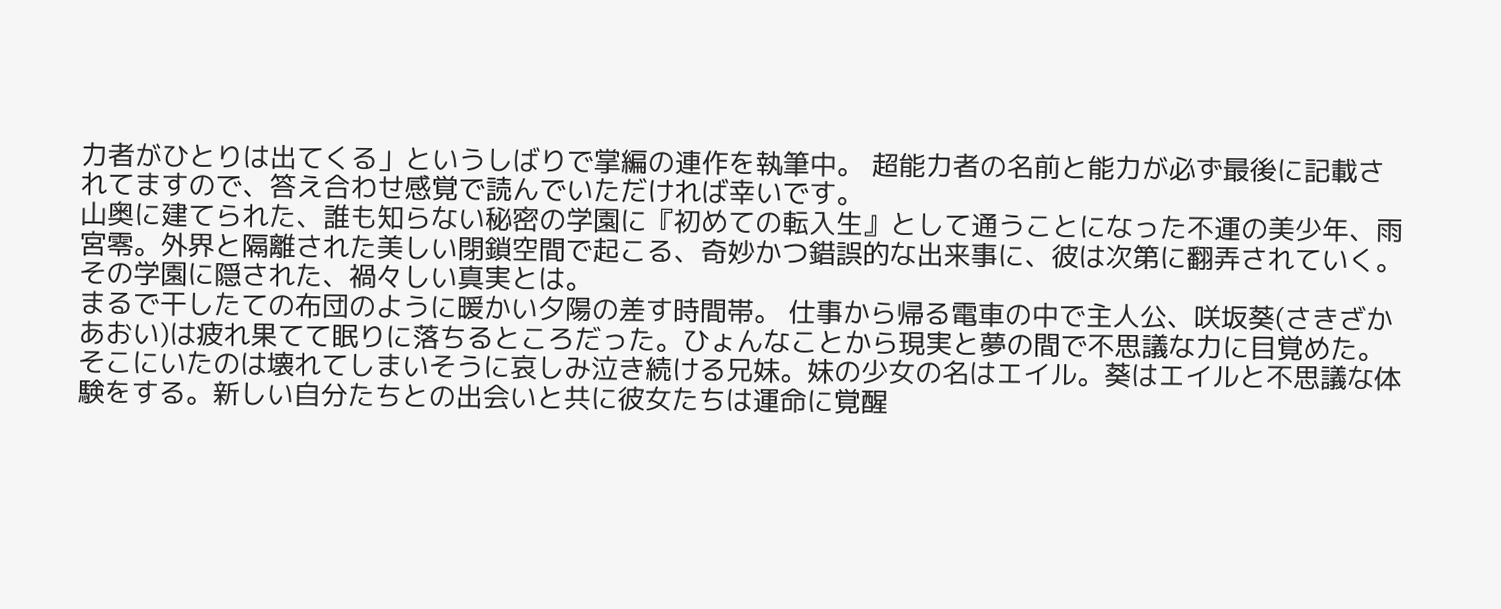力者がひとりは出てくる」というしばりで掌編の連作を執筆中。 超能力者の名前と能力が必ず最後に記載されてますので、答え合わせ感覚で読んでいただければ幸いです。
山奥に建てられた、誰も知らない秘密の学園に『初めての転入生』として通うことになった不運の美少年、雨宮零。外界と隔離された美しい閉鎖空間で起こる、奇妙かつ錯誤的な出来事に、彼は次第に翻弄されていく。その学園に隠された、禍々しい真実とは。
まるで干したての布団のように暖かい夕陽の差す時間帯。 仕事から帰る電車の中で主人公、咲坂葵(さきざかあおい)は疲れ果てて眠りに落ちるところだった。ひょんなことから現実と夢の間で不思議な力に目覚めた。そこにいたのは壊れてしまいそうに哀しみ泣き続ける兄妹。妹の少女の名はエイル。葵はエイルと不思議な体験をする。新しい自分たちとの出会いと共に彼女たちは運命に覚醒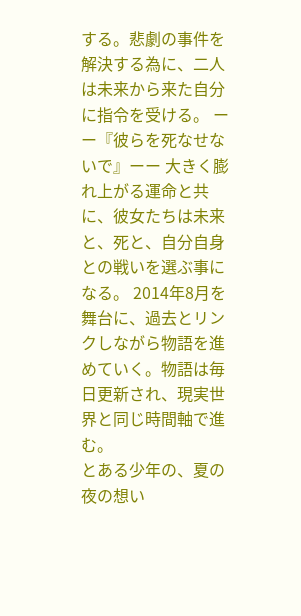する。悲劇の事件を解決する為に、二人は未来から来た自分に指令を受ける。 ーー『彼らを死なせないで』ーー 大きく膨れ上がる運命と共に、彼女たちは未来と、死と、自分自身との戦いを選ぶ事になる。 2014年8月を舞台に、過去とリンクしながら物語を進めていく。物語は毎日更新され、現実世界と同じ時間軸で進む。
とある少年の、夏の夜の想い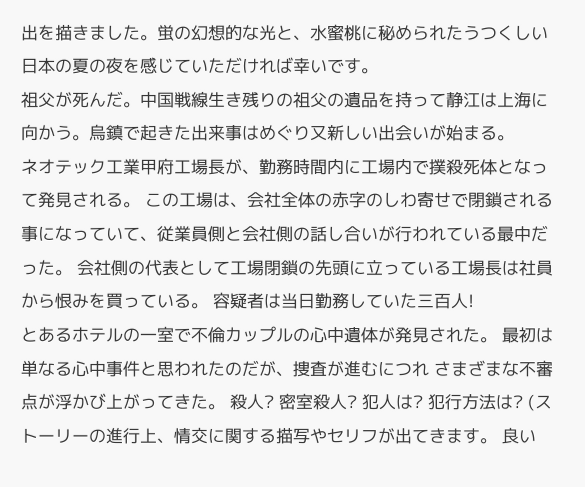出を描きました。蛍の幻想的な光と、水蜜桃に秘められたうつくしい日本の夏の夜を感じていただければ幸いです。
祖父が死んだ。中国戦線生き残りの祖父の遺品を持って静江は上海に向かう。烏鎮で起きた出来事はめぐり又新しい出会いが始まる。
ネオテック工業甲府工場長が、勤務時間内に工場内で撲殺死体となって発見される。 この工場は、会社全体の赤字のしわ寄せで閉鎖される事になっていて、従業員側と会社側の話し合いが行われている最中だった。 会社側の代表として工場閉鎖の先頭に立っている工場長は社員から恨みを買っている。 容疑者は当日勤務していた三百人!
とあるホテルの一室で不倫カップルの心中遺体が発見された。 最初は単なる心中事件と思われたのだが、捜査が進むにつれ さまざまな不審点が浮かび上がってきた。 殺人? 密室殺人? 犯人は? 犯行方法は? (ストーリーの進行上、情交に関する描写やセリフが出てきます。 良い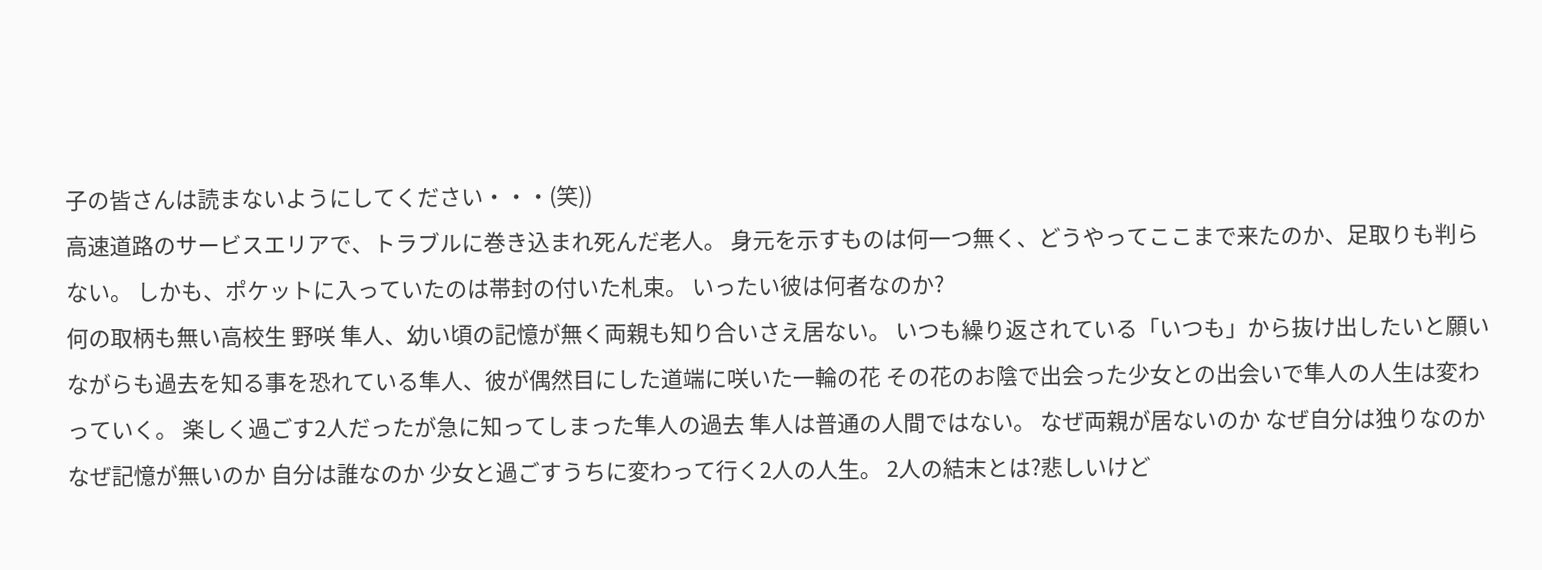子の皆さんは読まないようにしてください・・・(笑))
高速道路のサービスエリアで、トラブルに巻き込まれ死んだ老人。 身元を示すものは何一つ無く、どうやってここまで来たのか、足取りも判らない。 しかも、ポケットに入っていたのは帯封の付いた札束。 いったい彼は何者なのか?
何の取柄も無い高校生 野咲 隼人、幼い頃の記憶が無く両親も知り合いさえ居ない。 いつも繰り返されている「いつも」から抜け出したいと願いながらも過去を知る事を恐れている隼人、彼が偶然目にした道端に咲いた一輪の花 その花のお陰で出会った少女との出会いで隼人の人生は変わっていく。 楽しく過ごす2人だったが急に知ってしまった隼人の過去 隼人は普通の人間ではない。 なぜ両親が居ないのか なぜ自分は独りなのか なぜ記憶が無いのか 自分は誰なのか 少女と過ごすうちに変わって行く2人の人生。 2人の結末とは?悲しいけど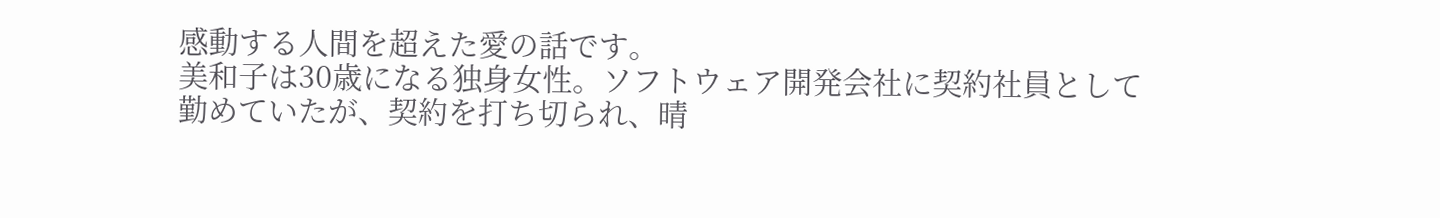感動する人間を超えた愛の話です。
美和子は30歳になる独身女性。ソフトウェア開発会社に契約社員として勤めていたが、契約を打ち切られ、晴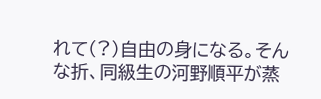れて(?)自由の身になる。そんな折、同級生の河野順平が蒸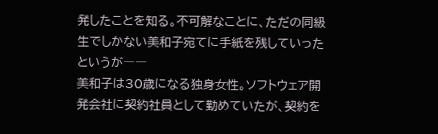発したことを知る。不可解なことに、ただの同級生でしかない美和子宛てに手紙を残していったというが――
美和子は30歳になる独身女性。ソフトウェア開発会社に契約社員として勤めていたが、契約を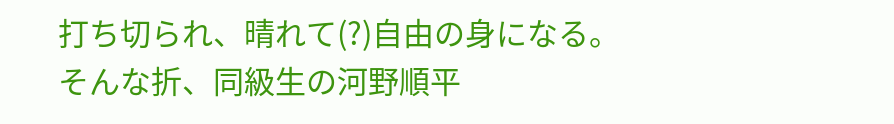打ち切られ、晴れて(?)自由の身になる。そんな折、同級生の河野順平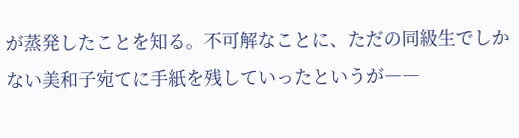が蒸発したことを知る。不可解なことに、ただの同級生でしかない美和子宛てに手紙を残していったというが――